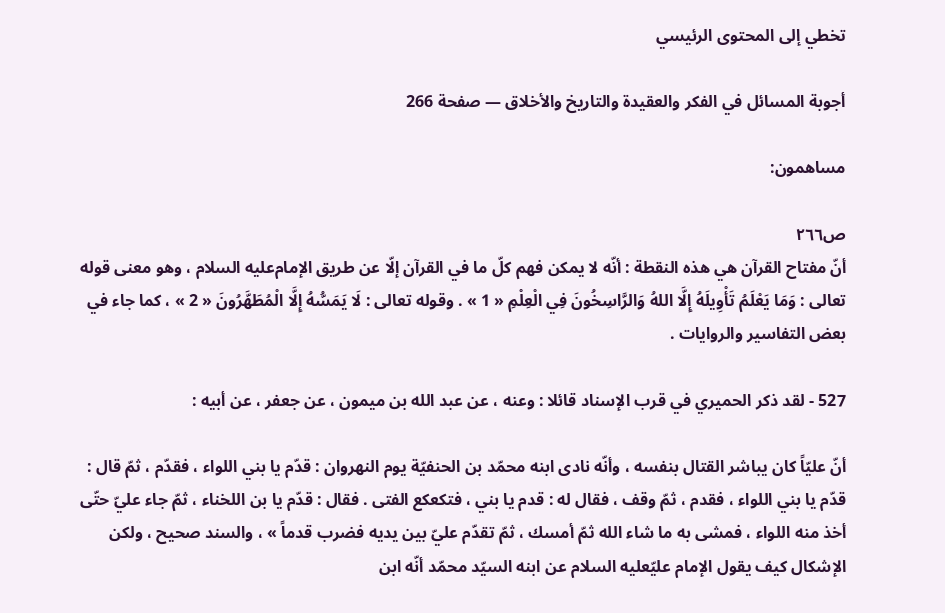تخطي إلى المحتوى الرئيسي

أجوبة المسائل في الفكر والعقيدة والتاريخ والأخلاق — صفحة 266

مساهمون:

ص٢٦٦
أنّ مفتاح القرآن هي هذه النقطة : أنّه لا يمكن فهم كلّ ما في القرآن إلّا عن طريق الإمام‌عليه السلام ، وهو معنى قوله تعالى : وَمَا يَعْلَمُ تَأْوِيلَهُ إِلَّا اللهُ وَالرَّاسِخُونَ فِي الْعِلْمِ « 1 » . وقوله تعالى : لَا يَمَسُّهُ إِلَّا الْمُطَهَّرُونَ « 2 » ، كما جاء في بعض التفاسير والروايات .

527 - لقد ذكر الحميري في قرب الإسناد قائلا : وعنه ، عن عبد الله بن ميمون ، عن جعفر ، عن أبيه :

أنّ عليّاً كان يباشر القتال بنفسه ، وأنّه نادى ابنه محمّد بن الحنفيّة يوم النهروان : قدّم يا بني اللواء ، فقدّم ، ثمّ قال : قدّم يا بني اللواء ، فقدم ، ثمّ وقف ، فقال له : قدم يا بني ، فتكعكع الفتى . فقال : قدّم يا بن اللخناء ، ثمّ جاء عليّ حتّى أخذ منه اللواء ، فمشى به ما شاء الله ثمّ أمسك ، ثمّ تقدّم عليّ بين يديه فضرب قدماً » ، والسند صحيح ، ولكن الإشكال كيف يقول الإمام عليّعليه السلام عن ابنه السيّد محمّد أنّه ابن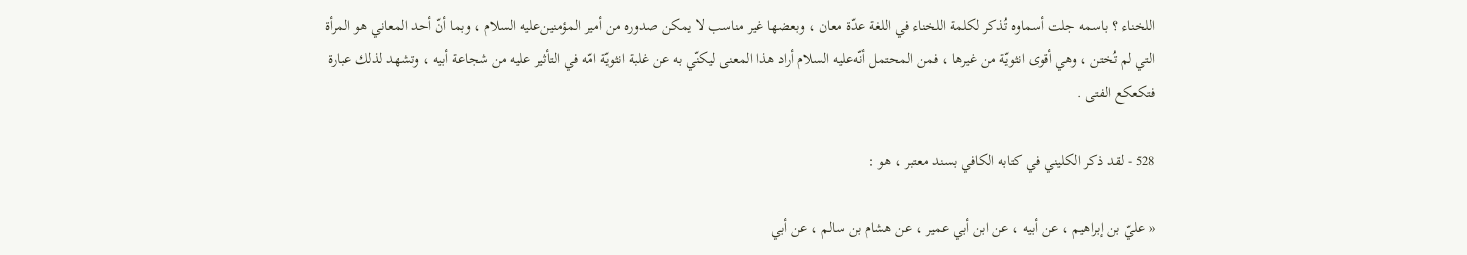اللخناء ؟ باسمه جلت أسماوه تُذكر لكلمة اللخناء في اللغة عدّة معان ، وبعضها غير مناسب لا يمكن صدوره من أمير المؤمنين‌عليه السلام ، وبما أنّ أحد المعاني هو المرأة التي لم تُختن ، وهي أقوى انثويّة من غيرها ، فمن المحتمل أنّه‌عليه السلام أراد هذا المعنى ليكنّي به عن غلبة انثويّة امّه في التأثير عليه من شجاعة أبيه ، وتشهد لذلك عبارة فتكعكع الفتى .

528 - لقد ذكر الكليني في كتابه الكافي بسند معتبر ، هو :

« عليّ بن إبراهيم ، عن أبيه ، عن ابن أبي عمير ، عن هشام بن سالم ، عن أبي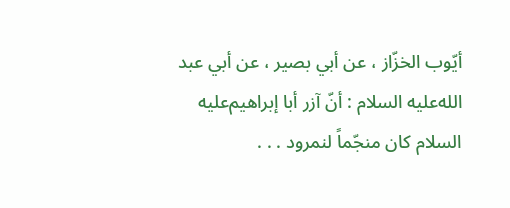أيّوب الخزّاز ، عن أبي بصير ، عن أبي عبد الله‌عليه السلام : أنّ آزر أبا إبراهيم‌عليه السلام كان منجّماً لنمرود . . .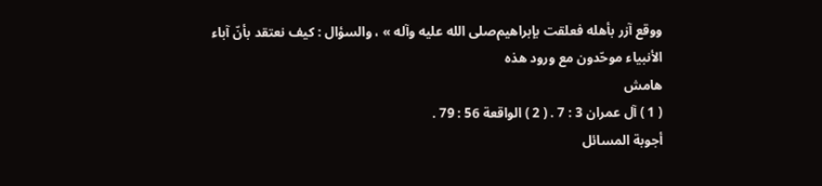ووقع آزر بأهله فعلقت بإبراهيم‌صلى الله عليه وآله » ، والسؤال : كيف نعتقد بأنّ آباء الأنبياء موحّدون مع ورود هذه
هامش
( 1 ) آل عمران 3 : 7 . ( 2 ) الواقعة 56 : 79 .
أجوبة المسائل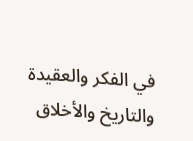في الفكر والعقيدة والتاريخ والأخلاق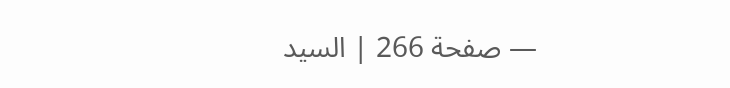— صفحة 266 | السيد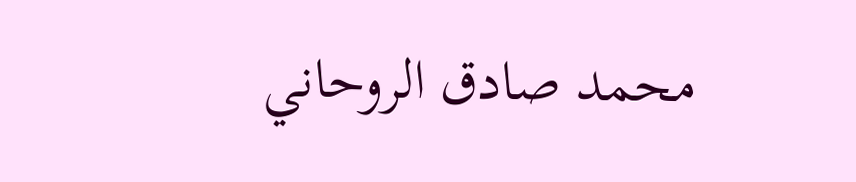محمد صادق الروحاني